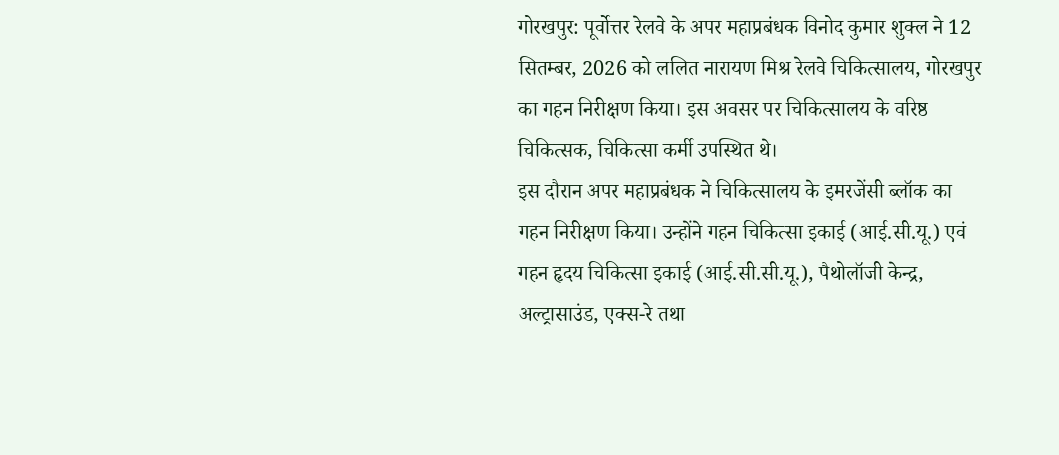गोरखपुर: पूर्वोत्तर रेलवे के अपर महाप्रबंधक विनोद कुमार शुक्ल ने 12 सितम्बर, 2026 को ललित नारायण मिश्र रेलवे चिकित्सालय, गोरखपुर का गहन निरीक्षण किया। इस अवसर पर चिकित्सालय के वरिष्ठ चिकित्सक, चिकित्सा कर्मी उपस्थित थे।
इस दौरान अपर महाप्रबंधक ने चिकित्सालय के इमरजेंसी ब्लॉक का गहन निरीक्षण किया। उन्होंने गहन चिकित्सा इकाई (आई.सी.यू.) एवं गहन हृदय चिकित्सा इकाई (आई.सी.सी.यू.), पैथोलॉजी केन्द्र, अल्ट्रासाउंड, एक्स-रे तथा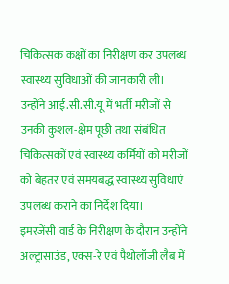चिकित्सक कक्षों का निरीक्षण कर उपलब्ध स्वास्थ्य सुविधाओं की जानकारी ली। उन्होंने आई.सी.सी.यू में भर्ती मरीजों से उनकी कुशल-क्षेम पूछी तथा संबंधित चिकित्सकों एवं स्वास्थ्य कर्मियों को मरीजों को बेहतर एवं समयबद्ध स्वास्थ्य सुविधाएं उपलब्ध कराने का निर्देश दिया।
इमरजेंसी वार्ड के निरीक्षण के दौरान उन्होंने अल्ट्रासाउंड, एक्स-रे एवं पैथोलॉजी लैब में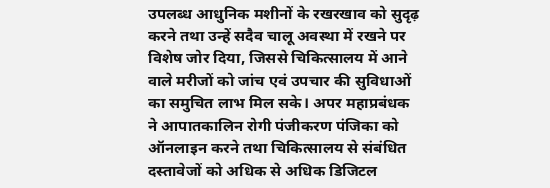उपलब्ध आधुनिक मशीनों के रखरखाव को सुदृढ़ करने तथा उन्हें सदैव चालू अवस्था में रखने पर विशेष जोर दिया, जिससे चिकित्सालय में आने वाले मरीजों को जांच एवं उपचार की सुविधाओं का समुचित लाभ मिल सके। अपर महाप्रबंधक ने आपातकालिन रोगी पंजीकरण पंजिका को ऑनलाइन करने तथा चिकित्सालय से संबंधित दस्तावेजों को अधिक से अधिक डिजिटल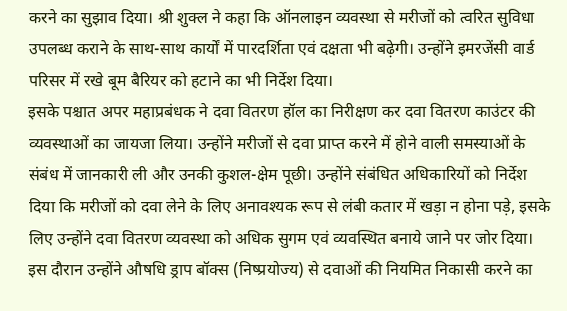करने का सुझाव दिया। श्री शुक्ल ने कहा कि ऑनलाइन व्यवस्था से मरीजों को त्वरित सुविधा उपलब्ध कराने के साथ-साथ कार्यों में पारदर्शिता एवं दक्षता भी बढ़ेगी। उन्होंने इमरजेंसी वार्ड परिसर में रखे बूम बैरियर को हटाने का भी निर्देश दिया।
इसके पश्चात अपर महाप्रबंधक ने दवा वितरण हॉल का निरीक्षण कर दवा वितरण काउंटर की व्यवस्थाओं का जायजा लिया। उन्होंने मरीजों से दवा प्राप्त करने में होने वाली समस्याओं के संबंध में जानकारी ली और उनकी कुशल-क्षेम पूछी। उन्होंने संबंधित अधिकारियों को निर्देश दिया कि मरीजों को दवा लेने के लिए अनावश्यक रूप से लंबी कतार में खड़ा न होना पड़े, इसके लिए उन्होंने दवा वितरण व्यवस्था को अधिक सुगम एवं व्यवस्थित बनाये जाने पर जोर दिया। इस दौरान उन्होंने औषधि ड्राप बॉक्स (निष्प्रयोज्य) से दवाओं की नियमित निकासी करने का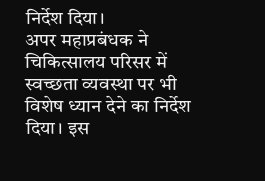निर्देश दिया।
अपर महाप्रबंधक ने चिकित्सालय परिसर में स्वच्छता व्यवस्था पर भी विशेष ध्यान देने का निर्देश दिया। इस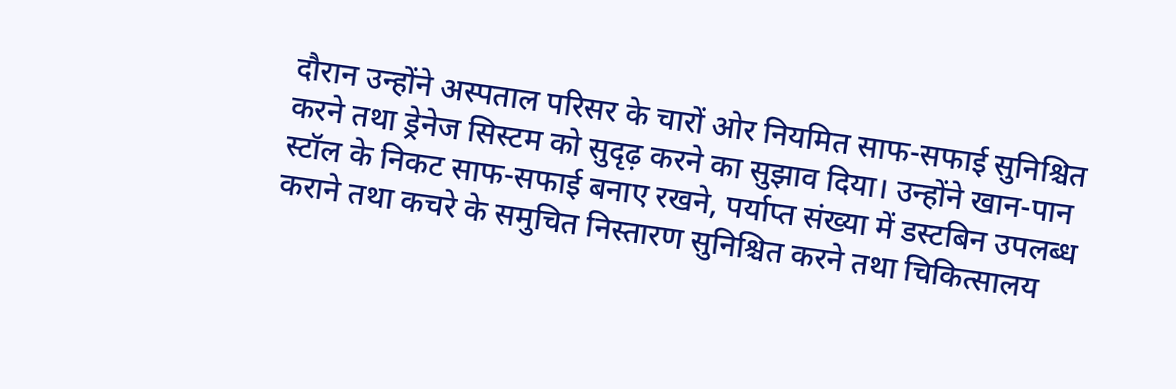दौरान उन्होंने अस्पताल परिसर के चारों ओर नियमित साफ-सफाई सुनिश्चित करने तथा ड्रेनेज सिस्टम को सुदृढ़ करने का सुझाव दिया। उन्होंने खान-पान स्टॉल के निकट साफ-सफाई बनाए रखने, पर्याप्त संख्या में डस्टबिन उपलब्ध कराने तथा कचरे के समुचित निस्तारण सुनिश्चित करने तथा चिकित्सालय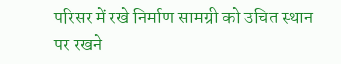परिसर में रखे निर्माण सामग्री को उचित स्थान पर रखने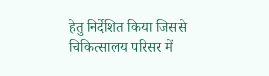हेतु निर्देशित किया जिससे चिकित्सालय परिसर में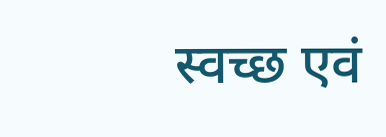स्वच्छ एवं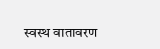स्वस्थ वातावरण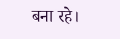बना रहे।